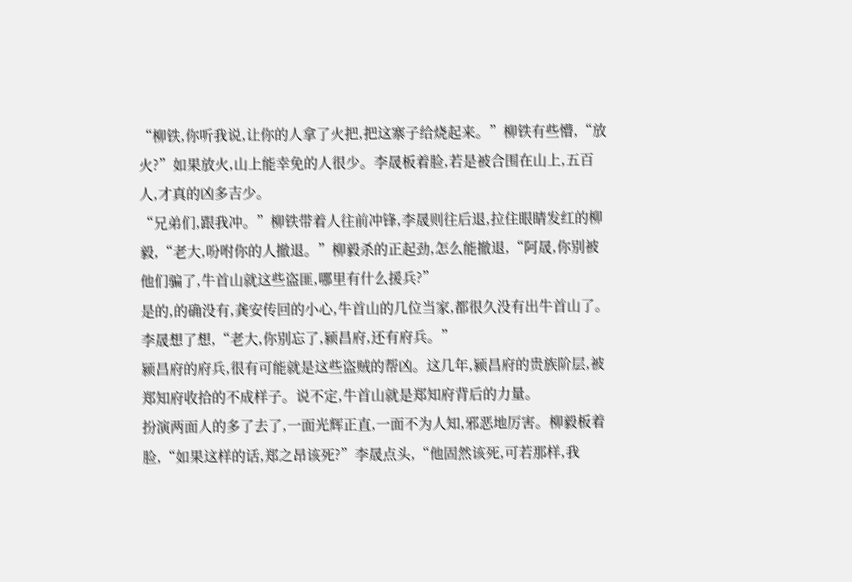“柳铁,你听我说,让你的人拿了火把,把这寨子给烧起来。”柳铁有些懵,“放火?”如果放火,山上能幸免的人很少。李晟板着脸,若是被合围在山上,五百人,才真的凶多吉少。
“兄弟们,跟我冲。”柳铁带着人往前冲锋,李晟则往后退,拉住眼睛发红的柳毅,“老大,吩咐你的人撤退。”柳毅杀的正起劲,怎么能撤退,“阿晟,你别被他们骗了,牛首山就这些盗匪,哪里有什么援兵?”
是的,的确没有,龚安传回的小心,牛首山的几位当家,都很久没有出牛首山了。李晟想了想,“老大,你别忘了,颍昌府,还有府兵。”
颍昌府的府兵,很有可能就是这些盗贼的帮凶。这几年,颍昌府的贵族阶层,被郑知府收拾的不成样子。说不定,牛首山就是郑知府背后的力量。
扮演两面人的多了去了,一面光辉正直,一面不为人知,邪恶地厉害。柳毅板着脸,“如果这样的话,郑之昂该死?”李晟点头,“他固然该死,可若那样,我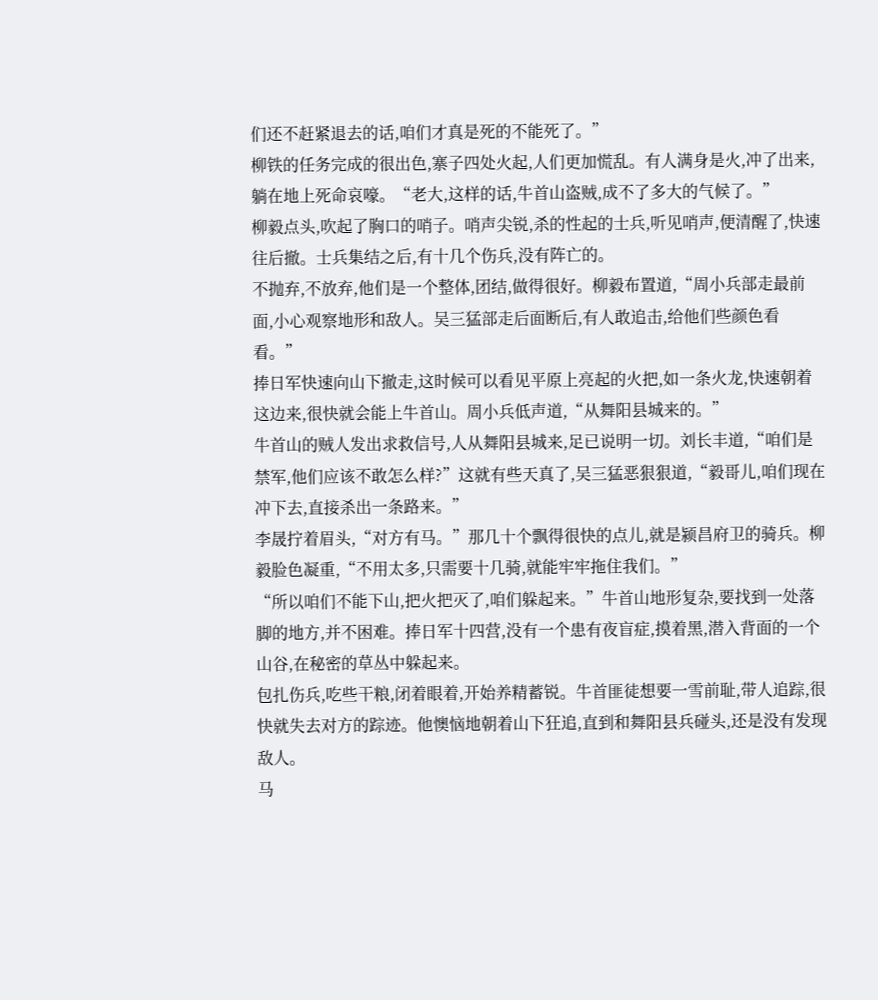们还不赶紧退去的话,咱们才真是死的不能死了。”
柳铁的任务完成的很出色,寨子四处火起,人们更加慌乱。有人满身是火,冲了出来,躺在地上死命哀嚎。“老大,这样的话,牛首山盗贼,成不了多大的气候了。”
柳毅点头,吹起了胸口的哨子。哨声尖锐,杀的性起的士兵,听见哨声,便清醒了,快速往后撤。士兵集结之后,有十几个伤兵,没有阵亡的。
不抛弃,不放弃,他们是一个整体,团结,做得很好。柳毅布置道,“周小兵部走最前面,小心观察地形和敌人。吴三猛部走后面断后,有人敢追击,给他们些颜色看看。”
捧日军快速向山下撤走,这时候可以看见平原上亮起的火把,如一条火龙,快速朝着这边来,很快就会能上牛首山。周小兵低声道,“从舞阳县城来的。”
牛首山的贼人发出求救信号,人从舞阳县城来,足已说明一切。刘长丰道,“咱们是禁军,他们应该不敢怎么样?”这就有些天真了,吴三猛恶狠狠道,“毅哥儿,咱们现在冲下去,直接杀出一条路来。”
李晟拧着眉头,“对方有马。”那几十个飘得很快的点儿,就是颍昌府卫的骑兵。柳毅脸色凝重,“不用太多,只需要十几骑,就能牢牢拖住我们。”
“所以咱们不能下山,把火把灭了,咱们躲起来。”牛首山地形复杂,要找到一处落脚的地方,并不困难。捧日军十四营,没有一个患有夜盲症,摸着黑,潜入背面的一个山谷,在秘密的草丛中躲起来。
包扎伤兵,吃些干粮,闭着眼着,开始养精蓄锐。牛首匪徒想要一雪前耻,带人追踪,很快就失去对方的踪迹。他懊恼地朝着山下狂追,直到和舞阳县兵碰头,还是没有发现敌人。
马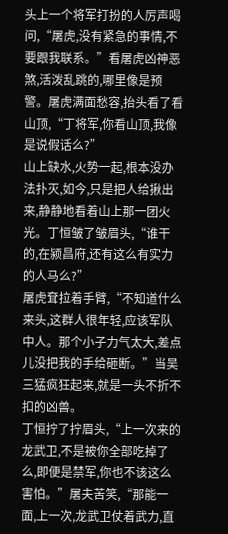头上一个将军打扮的人厉声喝问,“屠虎,没有紧急的事情,不要跟我联系。”看屠虎凶神恶煞,活泼乱跳的,哪里像是预警。屠虎满面愁容,抬头看了看山顶,“丁将军,你看山顶,我像是说假话么?”
山上缺水,火势一起,根本没办法扑灭,如今,只是把人给揪出来,静静地看着山上那一团火光。丁恒皱了皱眉头,“谁干的,在颍昌府,还有这么有实力的人马么?”
屠虎耷拉着手臂,“不知道什么来头,这群人很年轻,应该军队中人。那个小子力气太大,差点儿没把我的手给砸断。”当吴三猛疯狂起来,就是一头不折不扣的凶兽。
丁恒拧了拧眉头,“上一次来的龙武卫,不是被你全部吃掉了么,即便是禁军,你也不该这么害怕。”屠夫苦笑,“那能一面,上一次,龙武卫仗着武力,直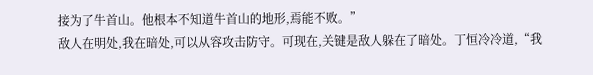接为了牛首山。他根本不知道牛首山的地形,焉能不败。”
敌人在明处,我在暗处,可以从容攻击防守。可现在,关键是敌人躲在了暗处。丁恒冷冷道,“我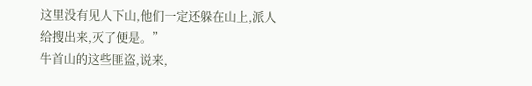这里没有见人下山,他们一定还躲在山上,派人给搜出来,灭了便是。”
牛首山的这些匪盗,说来,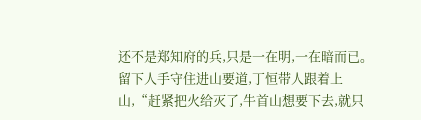还不是郑知府的兵,只是一在明,一在暗而已。留下人手守住进山要道,丁恒带人跟着上山,“赶紧把火给灭了,牛首山想要下去,就只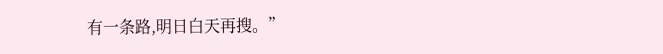有一条路,明日白天再搜。”